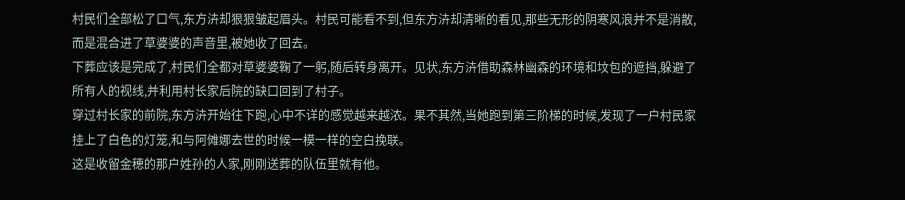村民们全部松了口气,东方泋却狠狠皱起眉头。村民可能看不到,但东方泋却清晰的看见,那些无形的阴寒风浪并不是消散,而是混合进了草婆婆的声音里,被她收了回去。
下葬应该是完成了,村民们全都对草婆婆鞠了一躬,随后转身离开。见状,东方泋借助森林幽森的环境和坟包的遮挡,躲避了所有人的视线,并利用村长家后院的缺口回到了村子。
穿过村长家的前院,东方泋开始往下跑,心中不详的感觉越来越浓。果不其然,当她跑到第三阶梯的时候,发现了一户村民家挂上了白色的灯笼,和与阿傩娜去世的时候一模一样的空白挽联。
这是收留金穂的那户姓孙的人家,刚刚送葬的队伍里就有他。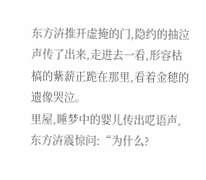东方泋推开虚掩的门,隐约的抽泣声传了出来,走进去一看,形容枯槁的紫薪正跪在那里,看着金穂的遗像哭泣。
里屋,睡梦中的婴儿传出呓语声,东方泋震惊问:“为什么?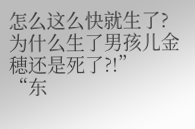怎么这么快就生了?为什么生了男孩儿金穂还是死了?!”
“东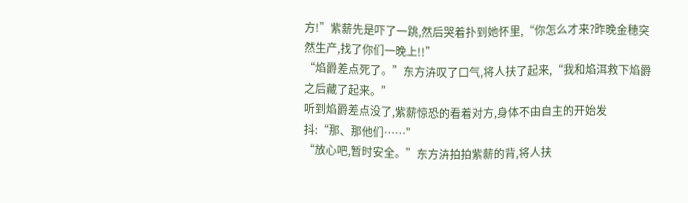方!”紫薪先是吓了一跳,然后哭着扑到她怀里,“你怎么才来?昨晚金穂突然生产,找了你们一晚上!!”
“焰爵差点死了。”东方泋叹了口气,将人扶了起来,“我和焰洱救下焰爵之后藏了起来。”
听到焰爵差点没了,紫薪惊恐的看着对方,身体不由自主的开始发抖:“那、那他们……”
“放心吧,暂时安全。”东方泋拍拍紫薪的背,将人扶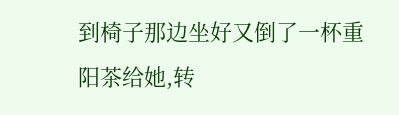到椅子那边坐好又倒了一杯重阳茶给她,转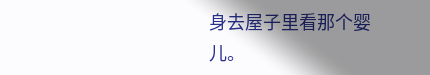身去屋子里看那个婴儿。